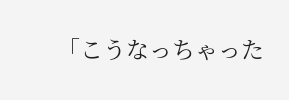「こうなっちゃった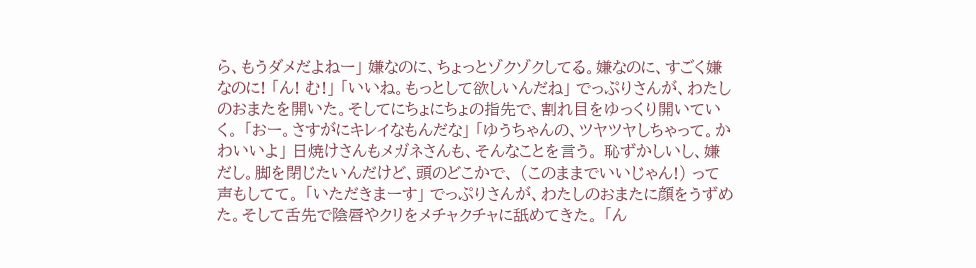ら、もうダメだよねー」 嫌なのに、ちょっとゾクゾクしてる。嫌なのに、すごく嫌なのに! 「ん! む!」 「いいね。もっとして欲しいんだね」 でっぷりさんが、わたしのおまたを開いた。そしてにちょにちょの指先で、割れ目をゆっくり開いていく。 「おー。さすがにキレイなもんだな」 「ゆうちゃんの、ツヤツヤしちゃって。かわいいよ」 日焼けさんもメガネさんも、そんなことを言う。 恥ずかしいし、嫌だし。脚を閉じたいんだけど、頭のどこかで、 (このままでいいじゃん!) って声もしてて。 「いただきまーす」 でっぷりさんが、わたしのおまたに顔をうずめた。そして舌先で陰唇やクリをメチャクチャに舐めてきた。 「ん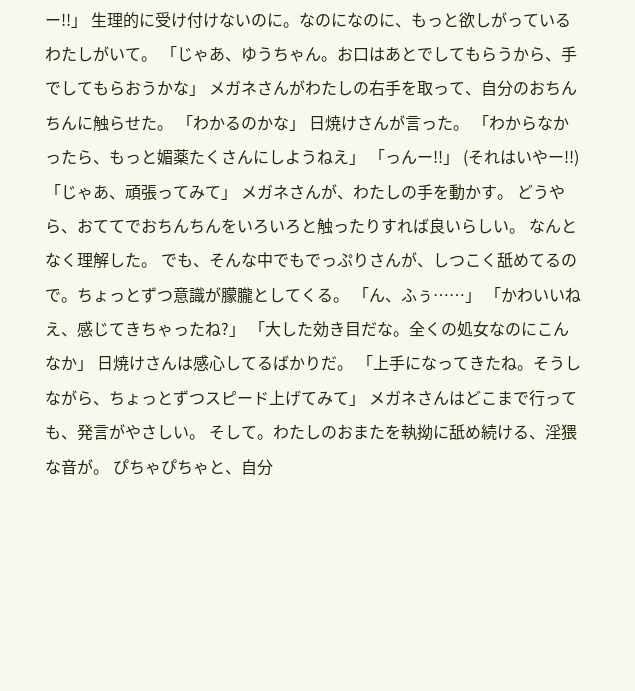ー!!」 生理的に受け付けないのに。なのになのに、もっと欲しがっているわたしがいて。 「じゃあ、ゆうちゃん。お口はあとでしてもらうから、手でしてもらおうかな」 メガネさんがわたしの右手を取って、自分のおちんちんに触らせた。 「わかるのかな」 日焼けさんが言った。 「わからなかったら、もっと媚薬たくさんにしようねえ」 「っんー!!」 (それはいやー!!) 「じゃあ、頑張ってみて」 メガネさんが、わたしの手を動かす。 どうやら、おててでおちんちんをいろいろと触ったりすれば良いらしい。 なんとなく理解した。 でも、そんな中でもでっぷりさんが、しつこく舐めてるので。ちょっとずつ意識が朦朧としてくる。 「ん、ふぅ……」 「かわいいねえ、感じてきちゃったね?」 「大した効き目だな。全くの処女なのにこんなか」 日焼けさんは感心してるばかりだ。 「上手になってきたね。そうしながら、ちょっとずつスピード上げてみて」 メガネさんはどこまで行っても、発言がやさしい。 そして。わたしのおまたを執拗に舐め続ける、淫猥な音が。 ぴちゃぴちゃと、自分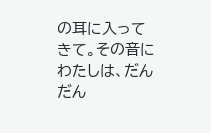の耳に入ってきて。その音にわたしは、だんだん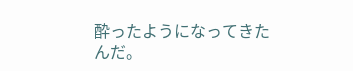酔ったようになってきたんだ。